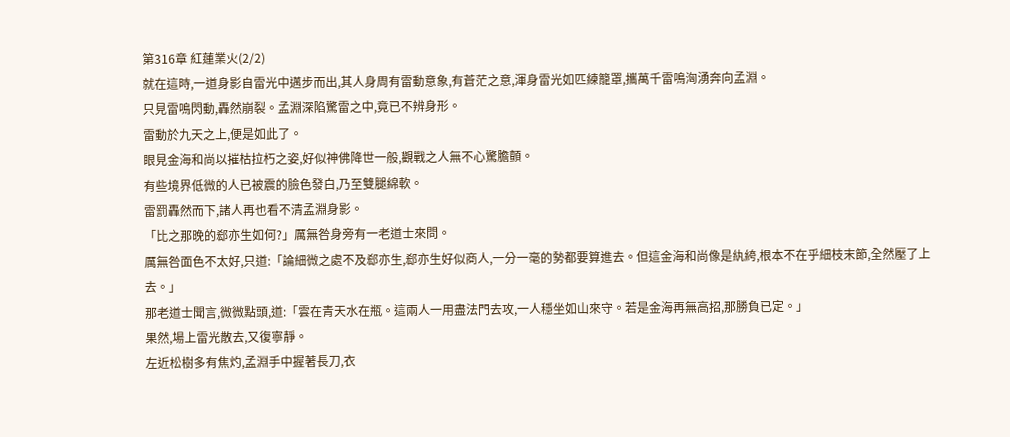第316章 紅蓮業火(2/2)
就在這時,一道身影自雷光中邁步而出,其人身周有雷動意象,有蒼茫之意,渾身雷光如匹練籠罩,攜萬千雷鳴洶湧奔向孟淵。
只見雷鳴閃動,轟然崩裂。孟淵深陷驚雷之中,竟已不辨身形。
雷動於九天之上,便是如此了。
眼見金海和尚以摧枯拉朽之姿,好似神佛降世一般,觀戰之人無不心驚膽顫。
有些境界低微的人已被震的臉色發白,乃至雙腿綿軟。
雷罰轟然而下,諸人再也看不清孟淵身影。
「比之那晚的郄亦生如何?」厲無咎身旁有一老道士來問。
厲無咎面色不太好,只道:「論細微之處不及郄亦生,郄亦生好似商人,一分一毫的勢都要算進去。但這金海和尚像是紈絝,根本不在乎細枝末節,全然壓了上去。」
那老道士聞言,微微點頭,道:「雲在青天水在瓶。這兩人一用盡法門去攻,一人穩坐如山來守。若是金海再無高招,那勝負已定。」
果然,場上雷光散去,又復寧靜。
左近松樹多有焦灼,孟淵手中握著長刀,衣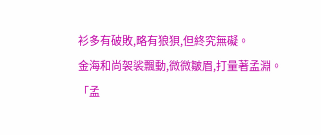衫多有破敗,略有狼狽,但終究無礙。
金海和尚袈裟飄動,微微皺眉,打量著孟淵。
「孟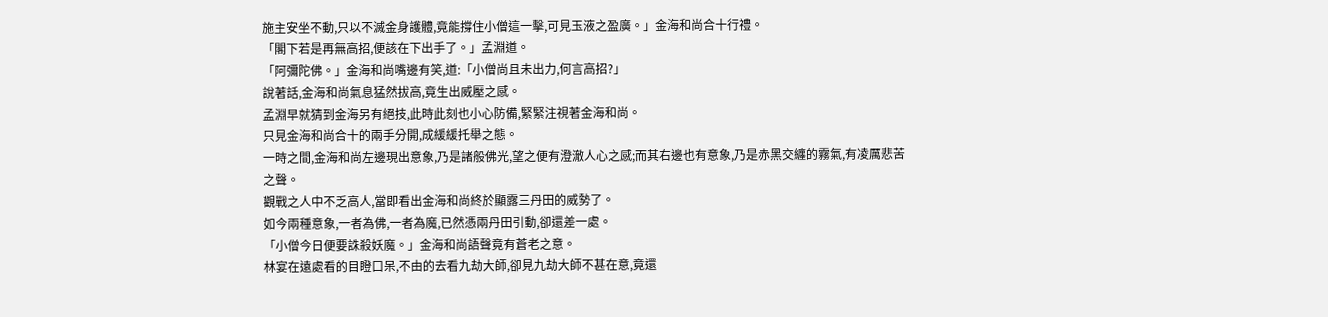施主安坐不動,只以不滅金身護體,竟能撐住小僧這一擊,可見玉液之盈廣。」金海和尚合十行禮。
「閣下若是再無高招,便該在下出手了。」孟淵道。
「阿彌陀佛。」金海和尚嘴邊有笑,道:「小僧尚且未出力,何言高招?」
說著話,金海和尚氣息猛然拔高,竟生出威壓之感。
孟淵早就猜到金海另有絕技,此時此刻也小心防備,緊緊注視著金海和尚。
只見金海和尚合十的兩手分開,成緩緩托舉之態。
一時之間,金海和尚左邊現出意象,乃是諸般佛光,望之便有澄澈人心之感;而其右邊也有意象,乃是赤黑交纏的霧氣,有凌厲悲苦之聲。
觀戰之人中不乏高人,當即看出金海和尚終於顯露三丹田的威勢了。
如今兩種意象,一者為佛,一者為魔,已然憑兩丹田引動,卻還差一處。
「小僧今日便要誅殺妖魔。」金海和尚語聲竟有蒼老之意。
林宴在遠處看的目瞪口呆,不由的去看九劫大師,卻見九劫大師不甚在意,竟還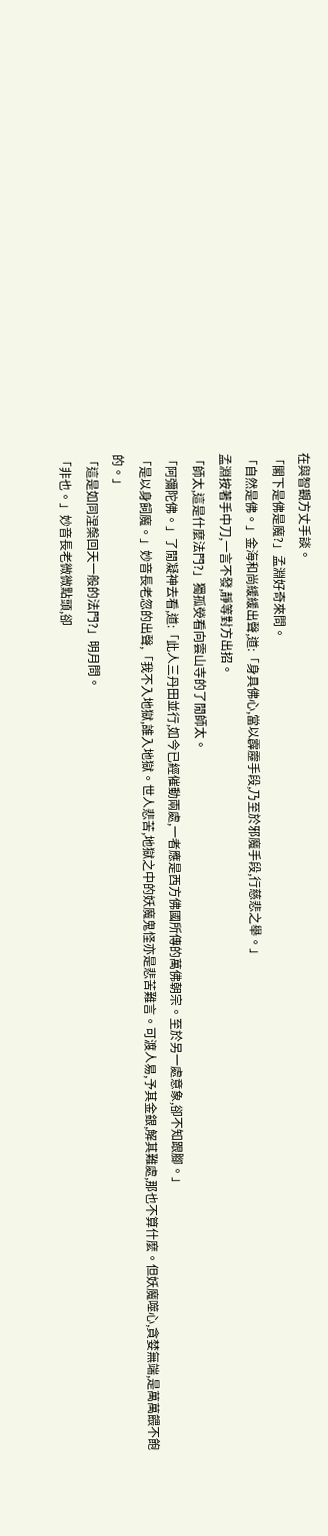在與智觀方丈手談。
「閣下是佛是魔?」孟淵好奇來問。
「自然是佛。」金海和尚緩緩出聲,道:「身具佛心,當以霹靂手段,乃至於邪魔手段,行慈悲之舉。」
孟淵按著手中刀,一言不發,靜等對方出招。
「師太,這是什麼法門?」獨孤熒看向雲山寺的了閒師太。
「阿彌陀佛。」了閒凝神去看,道:「此人三丹田並行,如今已經催動兩處,一者應是西方佛國所傳的萬佛朝宗。至於另一處意象,卻不知跟腳。」
「是以身飼魔。」妙音長老忽的出聲,「我不入地獄,誰入地獄。世人悲苦,地獄之中的妖魔鬼怪亦是悲苦難言。可渡人易,予其金銀,解其難處,那也不算什麼。但妖魔噬心,貪婪無端,是萬萬餵不飽的。」
「這是如同涅槃回天一般的法門?」明月問。
「非也。」妙音長老微微點頭,卻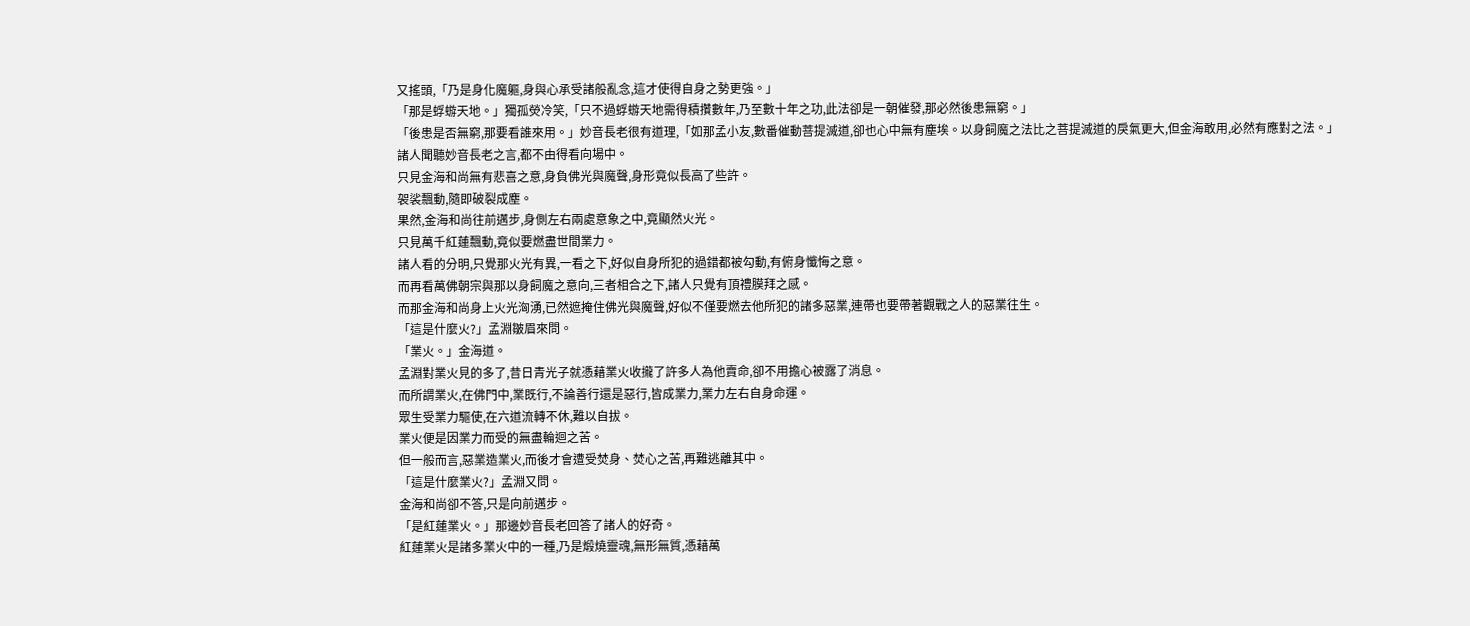又搖頭,「乃是身化魔軀,身與心承受諸般亂念,這才使得自身之勢更強。」
「那是蜉蝣天地。」獨孤熒冷笑,「只不過蜉蝣天地需得積攢數年,乃至數十年之功,此法卻是一朝催發,那必然後患無窮。」
「後患是否無窮,那要看誰來用。」妙音長老很有道理,「如那孟小友,數番催動菩提滅道,卻也心中無有塵埃。以身飼魔之法比之菩提滅道的戾氣更大,但金海敢用,必然有應對之法。」
諸人聞聽妙音長老之言,都不由得看向場中。
只見金海和尚無有悲喜之意,身負佛光與魔聲,身形竟似長高了些許。
袈裟飄動,隨即破裂成塵。
果然,金海和尚往前邁步,身側左右兩處意象之中,竟顯然火光。
只見萬千紅蓮飄動,竟似要燃盡世間業力。
諸人看的分明,只覺那火光有異,一看之下,好似自身所犯的過錯都被勾動,有俯身懺悔之意。
而再看萬佛朝宗與那以身飼魔之意向,三者相合之下,諸人只覺有頂禮膜拜之感。
而那金海和尚身上火光洶湧,已然遮掩住佛光與魔聲,好似不僅要燃去他所犯的諸多惡業,連帶也要帶著觀戰之人的惡業往生。
「這是什麼火?」孟淵皺眉來問。
「業火。」金海道。
孟淵對業火見的多了,昔日青光子就憑藉業火收攏了許多人為他賣命,卻不用擔心被露了消息。
而所謂業火,在佛門中,業既行,不論善行還是惡行,皆成業力,業力左右自身命運。
眾生受業力驅使,在六道流轉不休,難以自拔。
業火便是因業力而受的無盡輪迴之苦。
但一般而言,惡業造業火,而後才會遭受焚身、焚心之苦,再難逃離其中。
「這是什麼業火?」孟淵又問。
金海和尚卻不答,只是向前邁步。
「是紅蓮業火。」那邊妙音長老回答了諸人的好奇。
紅蓮業火是諸多業火中的一種,乃是煅燒靈魂,無形無質,憑藉萬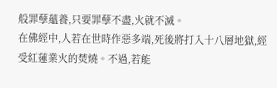般罪孽蘊養,只要罪孽不盡,火就不滅。
在佛經中,人若在世時作惡多端,死後將打入十八層地獄,經受紅蓮業火的焚燒。不過,若能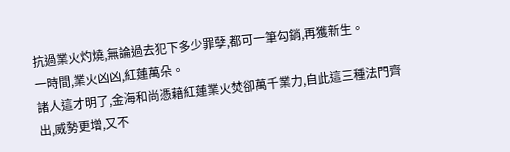抗過業火灼燒,無論過去犯下多少罪孽,都可一筆勾銷,再獲新生。
一時間,業火凶凶,紅蓮萬朵。
諸人這才明了,金海和尚憑藉紅蓮業火焚卻萬千業力,自此這三種法門齊出,威勢更增,又不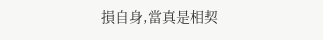損自身,當真是相契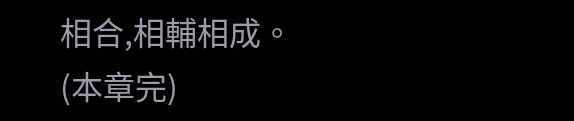相合,相輔相成。
(本章完)